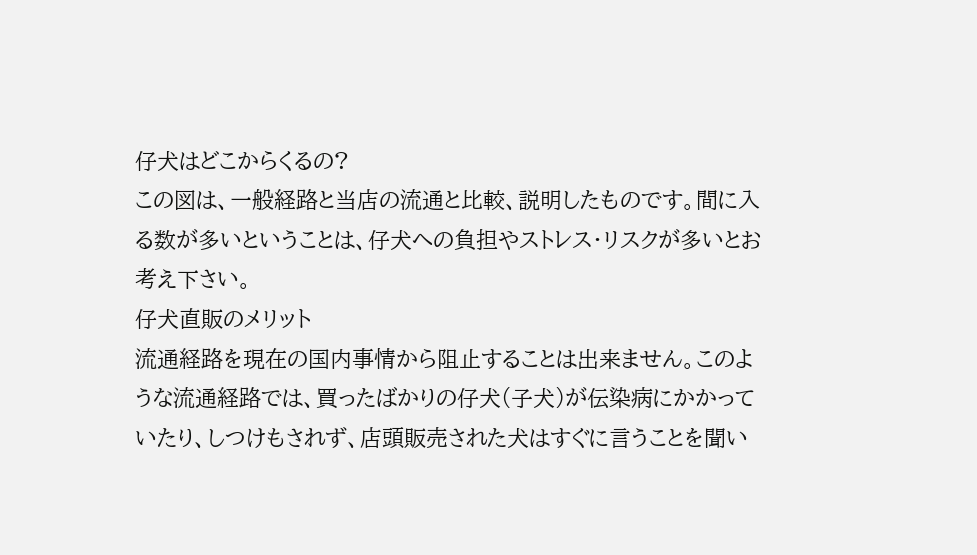仔犬はどこからくるの?
この図は、一般経路と当店の流通と比較、説明したものです。間に入る数が多いということは、仔犬への負担やストレス・リスクが多いとお考え下さい。
仔犬直販のメリット
流通経路を現在の国内事情から阻止することは出来ません。このような流通経路では、買ったばかりの仔犬(子犬)が伝染病にかかっていたり、しつけもされず、店頭販売された犬はすぐに言うことを聞い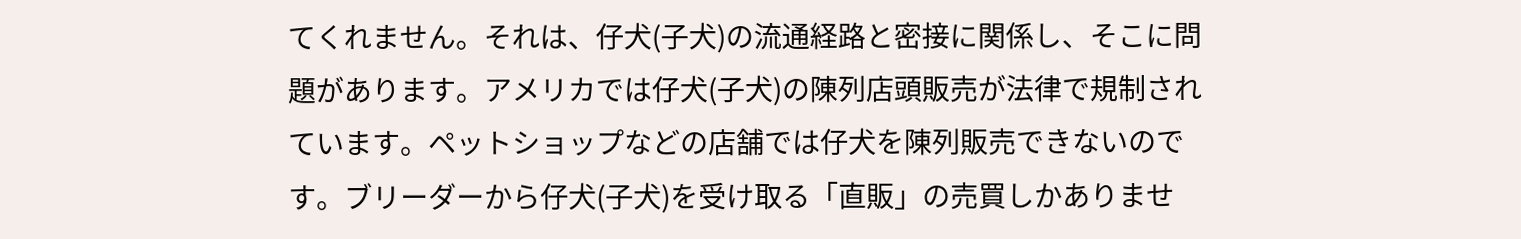てくれません。それは、仔犬(子犬)の流通経路と密接に関係し、そこに問題があります。アメリカでは仔犬(子犬)の陳列店頭販売が法律で規制されています。ペットショップなどの店舗では仔犬を陳列販売できないのです。ブリーダーから仔犬(子犬)を受け取る「直販」の売買しかありませ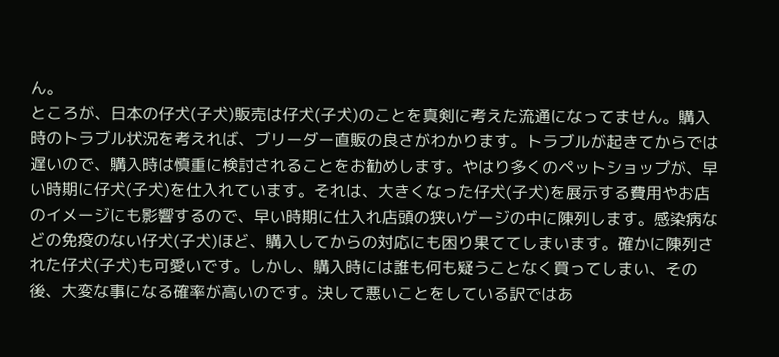ん。
ところが、日本の仔犬(子犬)販売は仔犬(子犬)のことを真剣に考えた流通になってません。購入時のトラブル状況を考えれば、ブリーダー直販の良さがわかります。トラブルが起きてからでは遅いので、購入時は慎重に検討されることをお勧めします。やはり多くのペットショップが、早い時期に仔犬(子犬)を仕入れています。それは、大きくなった仔犬(子犬)を展示する費用やお店のイメージにも影響するので、早い時期に仕入れ店頭の狭いゲージの中に陳列します。感染病などの免疫のない仔犬(子犬)ほど、購入してからの対応にも困り果ててしまいます。確かに陳列された仔犬(子犬)も可愛いです。しかし、購入時には誰も何も疑うことなく買ってしまい、その後、大変な事になる確率が高いのです。決して悪いことをしている訳ではあ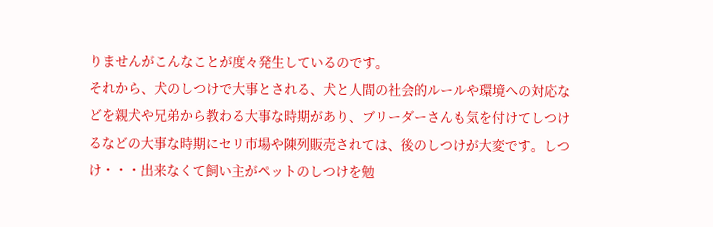りませんがこんなことが度々発生しているのです。
それから、犬のしつけで大事とされる、犬と人間の社会的ルールや環境への対応などを親犬や兄弟から教わる大事な時期があり、ブリーダーさんも気を付けてしつけるなどの大事な時期にセリ市場や陳列販売されては、後のしつけが大変です。しつけ・・・出来なくて飼い主がペットのしつけを勉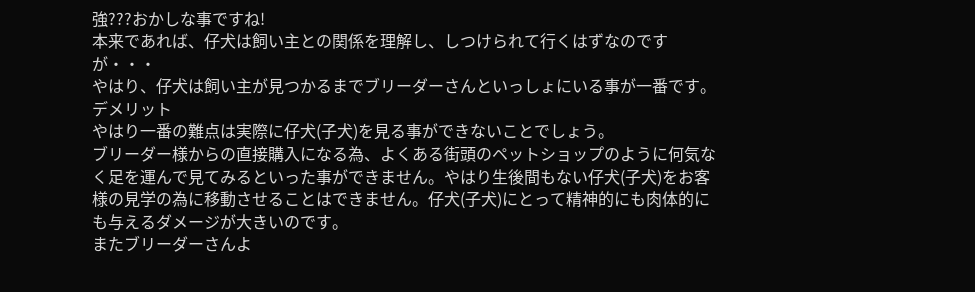強???おかしな事ですね!
本来であれば、仔犬は飼い主との関係を理解し、しつけられて行くはずなのですが・・・
やはり、仔犬は飼い主が見つかるまでブリーダーさんといっしょにいる事が一番です。
デメリット
やはり一番の難点は実際に仔犬(子犬)を見る事ができないことでしょう。
ブリーダー様からの直接購入になる為、よくある街頭のペットショップのように何気なく足を運んで見てみるといった事ができません。やはり生後間もない仔犬(子犬)をお客様の見学の為に移動させることはできません。仔犬(子犬)にとって精神的にも肉体的にも与えるダメージが大きいのです。
またブリーダーさんよ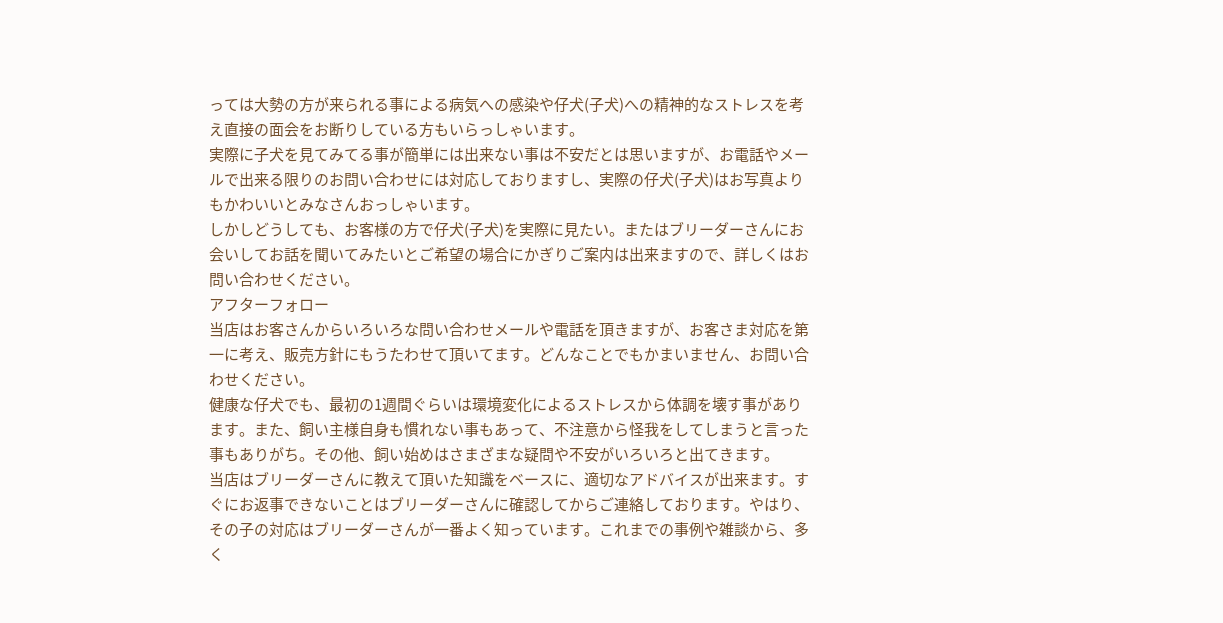っては大勢の方が来られる事による病気への感染や仔犬(子犬)への精神的なストレスを考え直接の面会をお断りしている方もいらっしゃいます。
実際に子犬を見てみてる事が簡単には出来ない事は不安だとは思いますが、お電話やメールで出来る限りのお問い合わせには対応しておりますし、実際の仔犬(子犬)はお写真よりもかわいいとみなさんおっしゃいます。
しかしどうしても、お客様の方で仔犬(子犬)を実際に見たい。またはブリーダーさんにお会いしてお話を聞いてみたいとご希望の場合にかぎりご案内は出来ますので、詳しくはお問い合わせください。
アフターフォロー
当店はお客さんからいろいろな問い合わせメールや電話を頂きますが、お客さま対応を第一に考え、販売方針にもうたわせて頂いてます。どんなことでもかまいません、お問い合わせください。
健康な仔犬でも、最初の1週間ぐらいは環境変化によるストレスから体調を壊す事があります。また、飼い主様自身も慣れない事もあって、不注意から怪我をしてしまうと言った事もありがち。その他、飼い始めはさまざまな疑問や不安がいろいろと出てきます。
当店はブリーダーさんに教えて頂いた知識をベースに、適切なアドバイスが出来ます。すぐにお返事できないことはブリーダーさんに確認してからご連絡しております。やはり、その子の対応はブリーダーさんが一番よく知っています。これまでの事例や雑談から、多く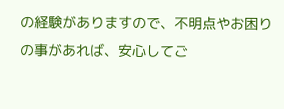の経験がありますので、不明点やお困りの事があれば、安心してご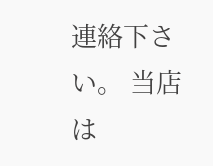連絡下さい。 当店は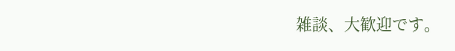雑談、大歓迎です。